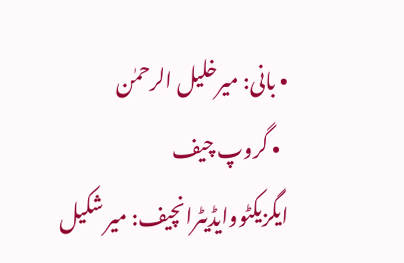• بانی: میرخلیل الرحمٰن
  • گروپ چیف ایگزیکٹووایڈیٹرانچیف: میر شکیل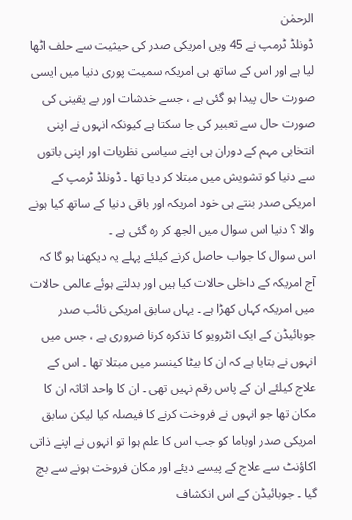الرحمٰن
ڈونلڈ ٹرمپ نے 45 ویں امریکی صدر کی حیثیت سے حلف اٹھا لیا ہے اور اس کے ساتھ ہی امریکہ سمیت پوری دنیا میں ایسی صورت حال پیدا ہو گئی ہے ، جسے خدشات اور بے یقینی کی صورت حال سے تعبیر کی جا سکتا ہے کیونکہ انہوں نے اپنی انتخابی مہم کے دوران ہی اپنے سیاسی نظریات اور اپنی باتوں سے دنیا کو تشویش میں مبتلا کر دیا تھا ۔ ڈونلڈ ٹرمپ کے امریکی صدر بنتے ہی خود امریکہ اور باقی دنیا کے ساتھ کیا ہونے والا ؟ دنیا اس سوال میں الجھ کر رہ گئی ہے ۔
اس سوال کا جواب حاصل کرنے کیلئے پہلے یہ دیکھنا ہو گا کہ آج امریکہ کے داخلی حالات کیا ہیں اور بدلتے ہوئے عالمی حالات میں امریکہ کہاں کھڑا ہے ۔ یہاں سابق امریکی نائب صدر جوبائیڈن کے ایک انٹرویو کا تذکرہ کرنا ضروری ہے ، جس میں انہوں نے بتایا ہے کہ ان کا بیٹا کینسر میں مبتلا تھا ۔ اس کے علاج کیلئے ان کے پاس رقم نہیں تھی ۔ ان کا واحد اثاثہ ان کا مکان تھا جو انہوں نے فروخت کرنے کا فیصلہ کیا لیکن سابق امریکی صدر اوباما کو جب اس کا علم ہوا تو انہوں نے اپنے ذاتی اکاؤنٹ سے علاج کے پیسے دیئے اور مکان فروخت ہونے سے بچ گیا ۔ جوبائیڈن کے اس انکشاف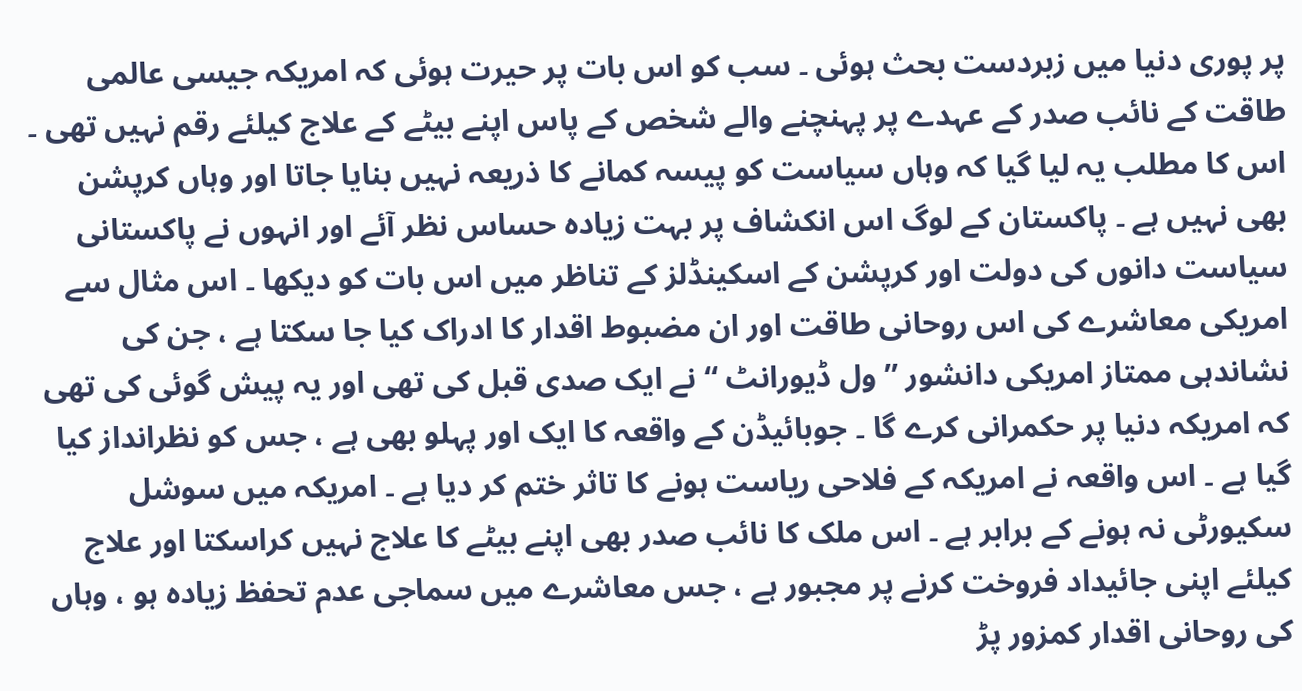پر پوری دنیا میں زبردست بحث ہوئی ۔ سب کو اس بات پر حیرت ہوئی کہ امریکہ جیسی عالمی طاقت کے نائب صدر کے عہدے پر پہنچنے والے شخص کے پاس اپنے بیٹے کے علاج کیلئے رقم نہیں تھی ۔ اس کا مطلب یہ لیا گیا کہ وہاں سیاست کو پیسہ کمانے کا ذریعہ نہیں بنایا جاتا اور وہاں کرپشن بھی نہیں ہے ۔ پاکستان کے لوگ اس انکشاف پر بہت زیادہ حساس نظر آئے اور انہوں نے پاکستانی سیاست دانوں کی دولت اور کرپشن کے اسکینڈلز کے تناظر میں اس بات کو دیکھا ۔ اس مثال سے امریکی معاشرے کی اس روحانی طاقت اور ان مضبوط اقدار کا ادراک کیا جا سکتا ہے ، جن کی نشاندہی ممتاز امریکی دانشور ’’ ول ڈیورانٹ ‘‘ نے ایک صدی قبل کی تھی اور یہ پیش گوئی کی تھی کہ امریکہ دنیا پر حکمرانی کرے گا ۔ جوبائیڈن کے واقعہ کا ایک اور پہلو بھی ہے ، جس کو نظرانداز کیا گیا ہے ۔ اس واقعہ نے امریکہ کے فلاحی ریاست ہونے کا تاثر ختم کر دیا ہے ۔ امریکہ میں سوشل سکیورٹی نہ ہونے کے برابر ہے ۔ اس ملک کا نائب صدر بھی اپنے بیٹے کا علاج نہیں کراسکتا اور علاج کیلئے اپنی جائیداد فروخت کرنے پر مجبور ہے ، جس معاشرے میں سماجی عدم تحفظ زیادہ ہو ، وہاں کی روحانی اقدار کمزور پڑ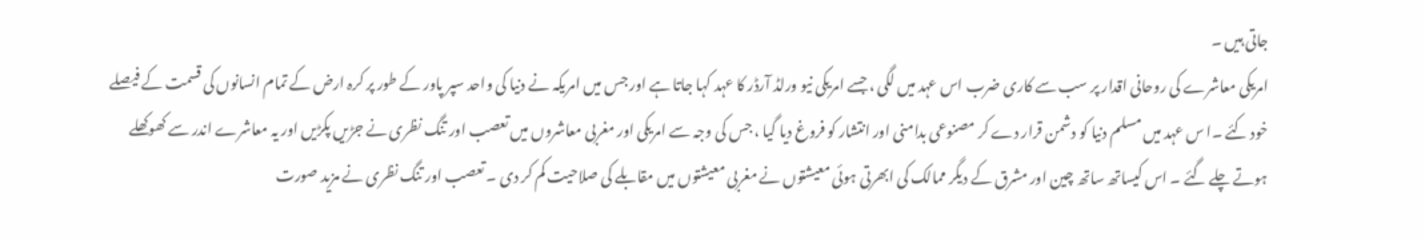جاتی ہیں ۔
امریکی معاشرے کی روحانی اقدار پر سب سے کاری ضرب اس عہد میں لگی ، جسے امریکی نیو ورلڈ آرڈر کا عہد کہا جاتا ہے اور جس میں امریکہ نے دنیا کی واحد سپر پاور کے طور پر کرہ ارض کے تمام انسانوں کی قسمت کے فیصلے خود کئے ۔ا س عہد میں مسلم دنیا کو دشمن قرار دے کر مصنوعی بدامنی اور انتشار کو فروغ دیا گیا ، جس کی وجہ سے امریکی اور مغربی معاشروں میں تعصب اور تنگ نظری نے جڑیں پکڑیں اور یہ معاشرے اندر سے کھوکھلے ہوتے چلے گئے ۔ اس کیساتھ ساتھ چین اور مشرق کے دیگر ممالک کی ابھرتی ہوئی معیشتوں نے مغربی معیشتوں میں مقابلے کی صلاحیت کم کر دی ۔ تعصب اور تنگ نظری نے مزید صورت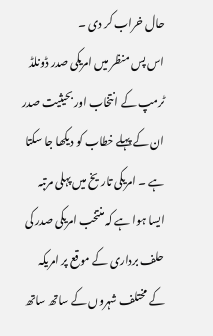حال خراب کر دی ۔
اس پس منظر میں امریکی صدر ڈونلڈ ٹرمپ کے انتخاب اور بحیثیت صدر ان کے پہلے خطاب کو دیکھا جا سکتا ہے ۔ امریکی تاریخ میں پہلی مرتبہ ایسا ہوا ہے کہ منتخب امریکی صدر کی حلف برداری کے موقع پر امریکہ کے مختلف شہروں کے ساتھ ساتھ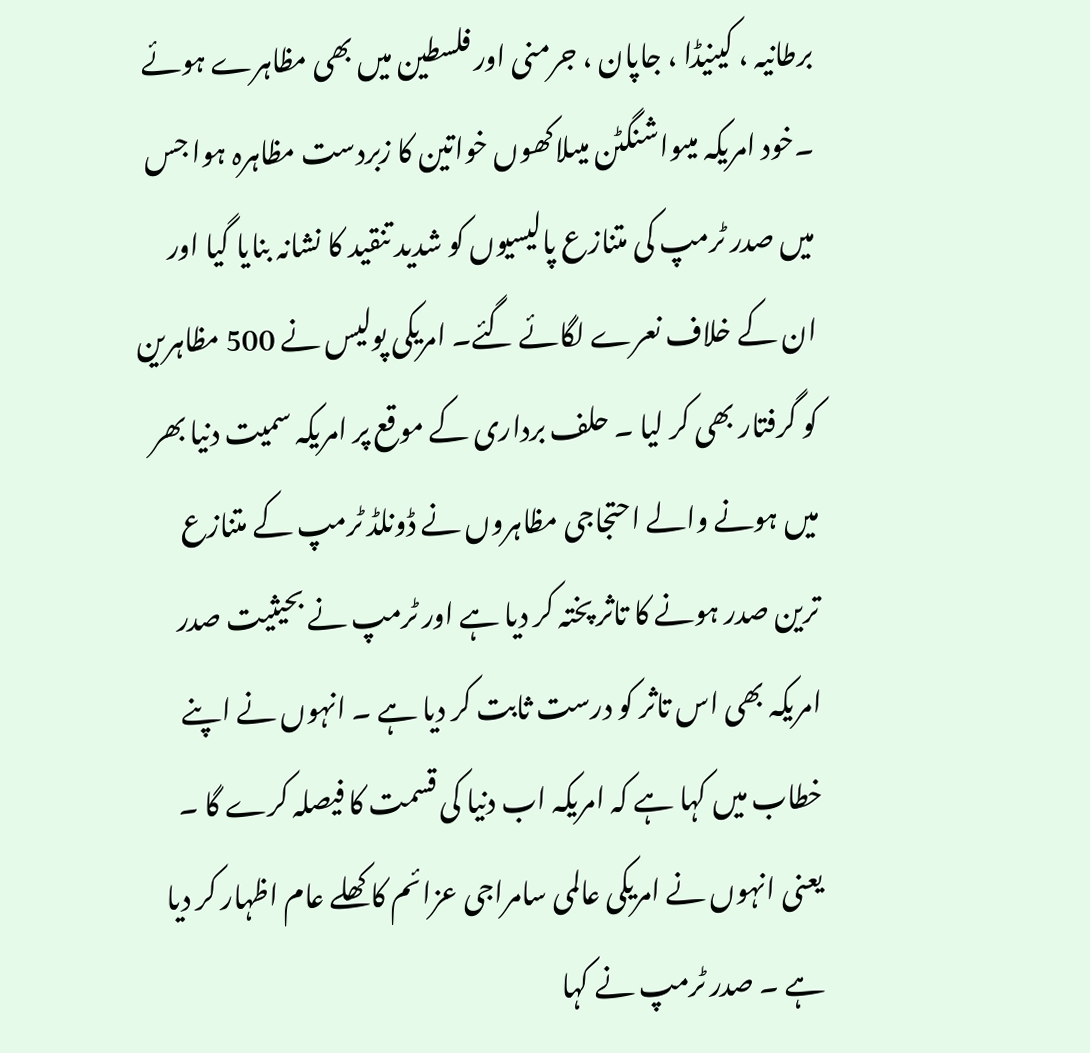برطانیہ ، کینیڈا ، جاپان ، جرمنی اور فلسطین میں بھی مظاہرے ہوئے ۔خود امریکہ میںواشنگٹن میںلاکھوں خواتین کا زبردست مظاہرہ ہوا جس میں صدر ٹرمپ کی متنازع پالیسیوں کو شدید تنقید کا نشانہ بنایا گیا اور ان کے خلاف نعرے لگائے گئے۔ امریکی پولیس نے 500 مظاہرین کو گرفتار بھی کر لیا ۔ حلف برداری کے موقع پر امریکہ سمیت دنیا بھر میں ہونے والے احتجاجی مظاہروں نے ڈونلڈ ٹرمپ کے متنازع ترین صدر ہونے کا تاثر پختہ کر دیا ہے اور ٹرمپ نے بحیثیت صدر امریکہ بھی اس تاثر کو درست ثابت کر دیا ہے ۔ انہوں نے اپنے خطاب میں کہا ہے کہ امریکہ اب دنیا کی قسمت کا فیصلہ کرے گا ۔ یعنی انہوں نے امریکی عالمی سامراجی عزائم کا کھلے عام اظہار کر دیا ہے ۔ صدر ٹرمپ نے کہا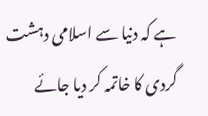ہے کہ دنیا سے اسلامی دہشت گردی کا خاتمہ کر دیا جائے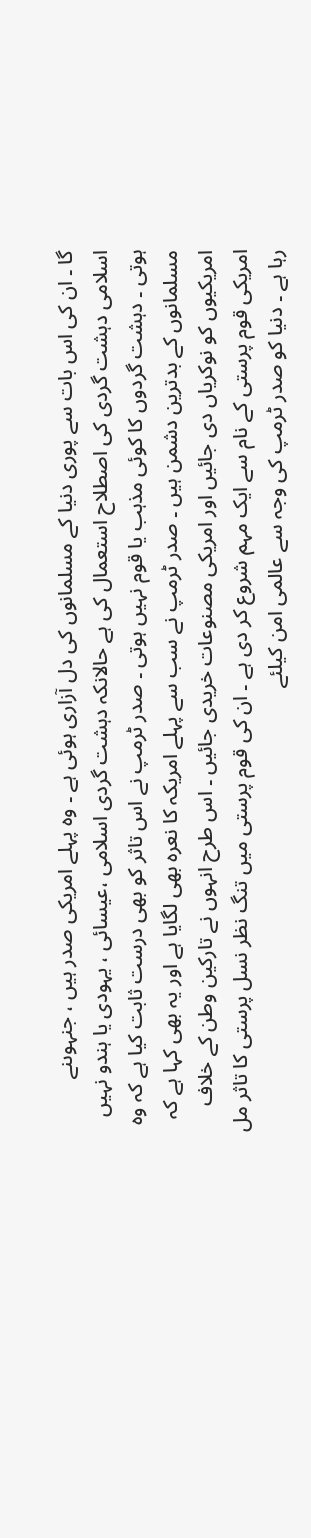گا ۔ ان کی اس بات سے پوری دنیا کے مسلمانوں کی دل آزاری ہوئی ہے ۔ وہ پہلے امریکی صدر ہیں ، جنہوںنے اسلامی دہشت گردی کی اصطلاح استعمال کی ہے حالانکہ دہشت گردی اسلامی ،عیسائی ، یہودی یا ہندو نہیں ہوتی ۔ دہشت گردوں کا کوئی مذہب یا قوم نہیں ہوتی ۔ صدر ٹرمپ نے اس تاثر کو بھی درست ثابت کیا ہے کہ وہ مسلمانوں کے بدترین دشمن ہیں ۔ صدر ٹرمپ نے سب سے پہلے امریکہ کا نعرہ بھی لگایا ہے اور یہ بھی کہا ہے کہ امریکیوں کو نوکریاں دی جائیں اور امریکی مصنوعات خریدی جائیں ۔ اس طرح انہوں نے تارکین وطن کے خلاف امریکی قوم پرستی کے نام سے ایک مہم شروع کر دی ہے ۔ ان کی قوم پرستی میں تنگ نظر نسل پرستی کا تاثر مل رہا ہے ۔ دنیا کو صدر ٹرمپ کی وجہ سے عالمی امن کیلئے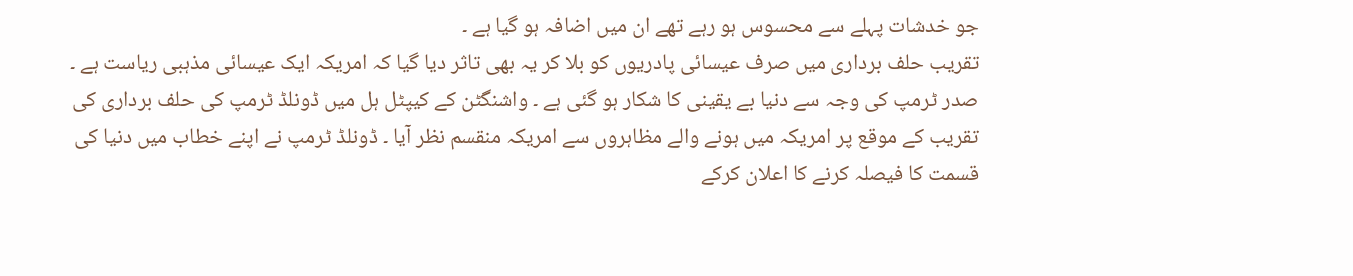جو خدشات پہلے سے محسوس ہو رہے تھے ان میں اضافہ ہو گیا ہے ۔
تقریب حلف برداری میں صرف عیسائی پادریوں کو بلا کر یہ بھی تاثر دیا گیا کہ امریکہ ایک عیسائی مذہبی ریاست ہے ۔ صدر ٹرمپ کی وجہ سے دنیا بے یقینی کا شکار ہو گئی ہے ۔ واشنگٹن کے کیپٹل ہل میں ڈونلڈ ٹرمپ کی حلف برداری کی تقریب کے موقع پر امریکہ میں ہونے والے مظاہروں سے امریکہ منقسم نظر آیا ۔ ڈونلڈ ٹرمپ نے اپنے خطاب میں دنیا کی قسمت کا فیصلہ کرنے کا اعلان کرکے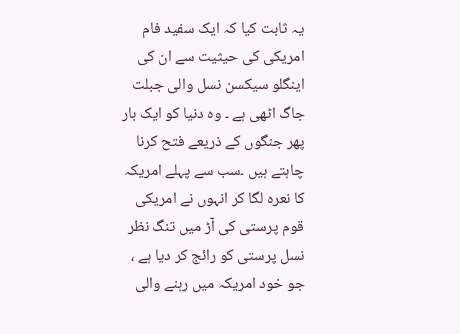یہ ثابت کیا کہ ایک سفید فام امریکی کی حیثیت سے ان کی اینگلو سیکسن نسل والی جبلت جاگ اٹھی ہے ۔ وہ دنیا کو ایک بار پھر جنگوں کے ذریعے فتح کرنا چاہتے ہیں ۔سب سے پہلے امریکہ کا نعرہ لگا کر انہوں نے امریکی قوم پرستی کی آڑ میں تنگ نظر نسل پرستی کو رائج کر دیا ہے ، جو خود امریکہ میں رہنے والی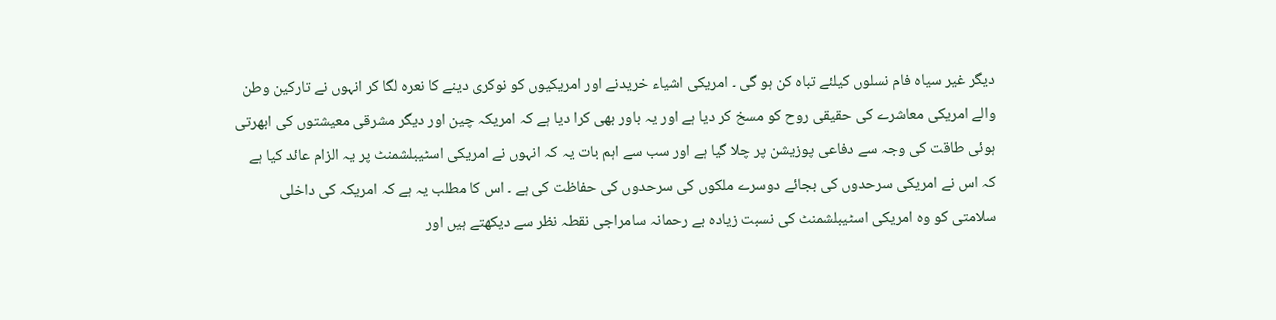دیگر غیر سیاہ فام نسلوں کیلئے تباہ کن ہو گی ۔ امریکی اشیاء خریدنے اور امریکیوں کو نوکری دینے کا نعرہ لگا کر انہوں نے تارکین وطن والے امریکی معاشرے کی حقیقی روح کو مسخ کر دیا ہے اور یہ باور بھی کرا دیا ہے کہ امریکہ چین اور دیگر مشرقی معیشتوں کی ابھرتی ہوئی طاقت کی وجہ سے دفاعی پوزیشن پر چلا گیا ہے اور سب سے اہم بات یہ کہ انہوں نے امریکی اسٹیبلشمنٹ پر یہ الزام عائد کیا ہے کہ اس نے امریکی سرحدوں کی بجائے دوسرے ملکوں کی سرحدوں کی حفاظت کی ہے ۔ اس کا مطلب یہ ہے کہ امریکہ کی داخلی سلامتی کو وہ امریکی اسٹیبلشمنٹ کی نسبت زیادہ بے رحمانہ سامراجی نقطہ نظر سے دیکھتے ہیں اور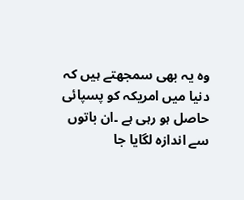وہ یہ بھی سمجھتے ہیں کہ دنیا میں امریکہ کو پسپائی حاصل ہو رہی ہے ۔ان باتوں سے اندازہ لگایا جا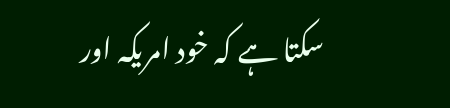سکتا ہے کہ خود امریکہ اور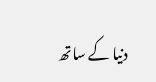دنیا کے ساتھ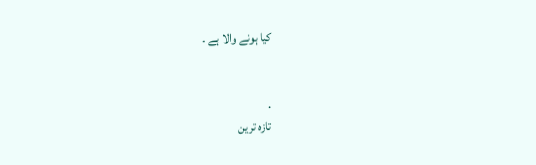کیا ہونے والا ہے ۔


.
تازہ ترین